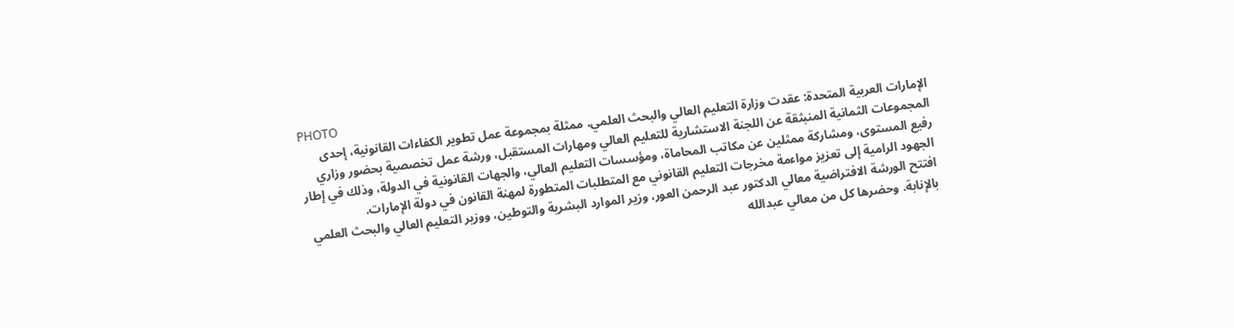PHOTO
الإمارات العربية المتحدة: عقدت وزارة التعليم العالي والبحث العلمي، ممثلة بمجموعة عمل تطوير الكفاءات القانونية، إحدى المجموعات الثمانية المنبثقة عن اللجنة الاستشارية للتعليم العالي ومهارات المستقبل، ورشة عمل تخصصية بحضور وزاري رفيع المستوى، ومشاركة ممثلين عن مكاتب المحاماة، ومؤسسات التعليم العالي، والجهات القانونية في الدولة، وذلك في إطار الجهود الرامية إلى تعزيز مواءمة مخرجات التعليم القانوني مع المتطلبات المتطورة لمهنة القانون في دولة الإمارات.
افتتح الورشة الافتراضية معالي الدكتور عبد الرحمن العور، وزير الموارد البشرية والتوطين، ووزير التعليم العالي والبحث العلمي بالإنابة. وحضرها كل من معالي عبدالله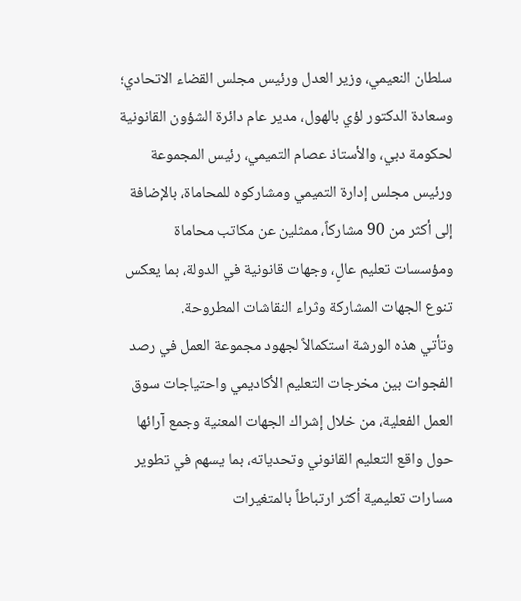سلطان النعيمي، وزير العدل ورئيس مجلس القضاء الاتحادي؛ وسعادة الدكتور لؤي بالهول، مدير عام دائرة الشؤون القانونية لحكومة دبي، والأستاذ عصام التميمي، رئيس المجموعة ورئيس مجلس إدارة التميمي ومشاركوه للمحاماة، بالإضافة إلى أكثر من 90 مشاركاً، ممثلين عن مكاتب محاماة ومؤسسات تعليم عالٍ، وجهات قانونية في الدولة، بما يعكس تنوع الجهات المشاركة وثراء النقاشات المطروحة.
وتأتي هذه الورشة استكمالاً لجهود مجموعة العمل في رصد الفجوات بين مخرجات التعليم الأكاديمي واحتياجات سوق العمل الفعلية، من خلال إشراك الجهات المعنية وجمع آرائها حول واقع التعليم القانوني وتحدياته، بما يسهم في تطوير مسارات تعليمية أكثر ارتباطاً بالمتغيرات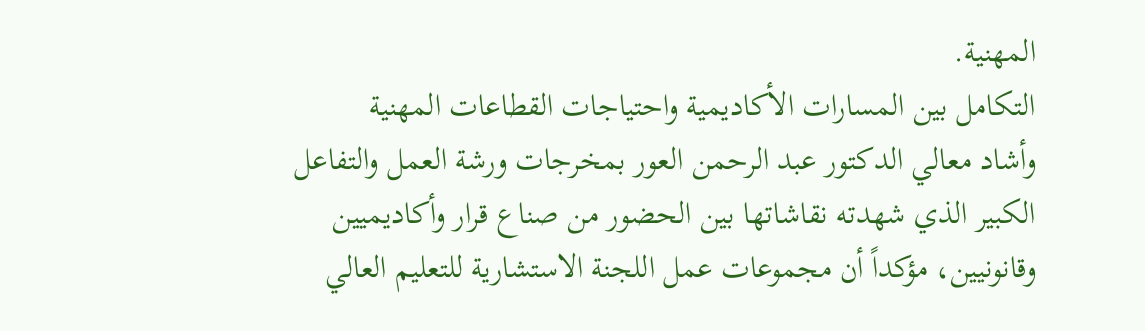المهنية.
التكامل بين المسارات الأكاديمية واحتياجات القطاعات المهنية
وأشاد معالي الدكتور عبد الرحمن العور بمخرجات ورشة العمل والتفاعل الكبير الذي شهدته نقاشاتها بين الحضور من صناع قرار وأكاديميين وقانونيين، مؤكداً أن مجموعات عمل اللجنة الاستشارية للتعليم العالي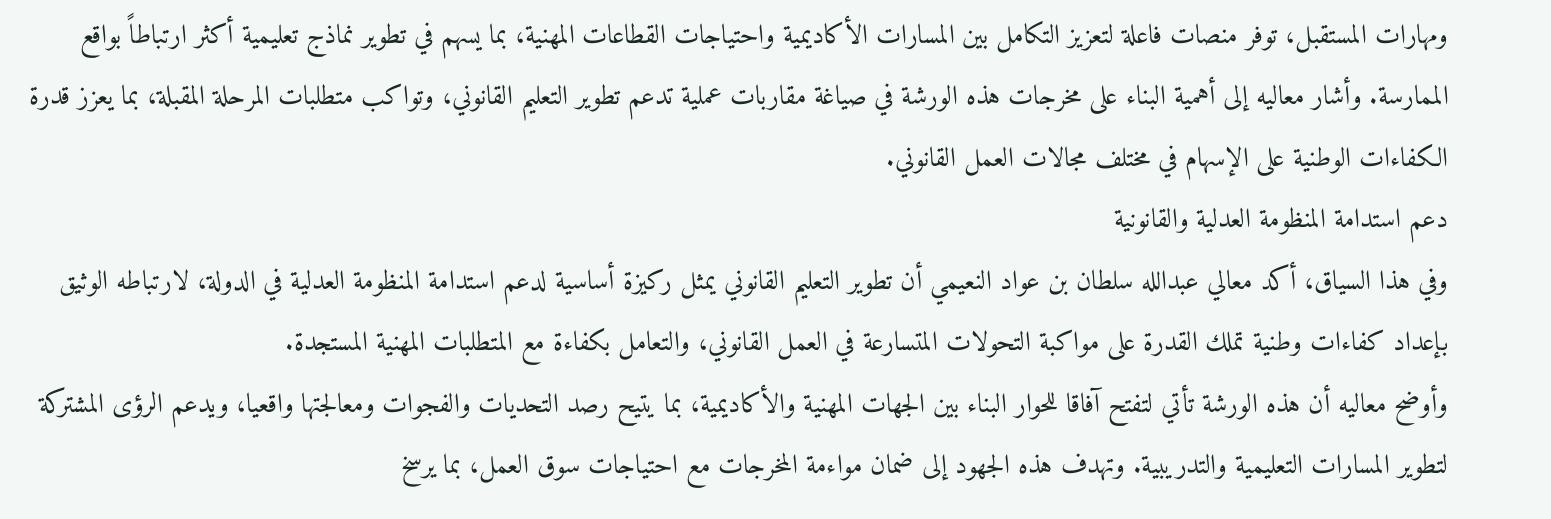ومهارات المستقبل، توفر منصات فاعلة لتعزيز التكامل بين المسارات الأكاديمية واحتياجات القطاعات المهنية، بما يسهم في تطوير نماذج تعليمية أكثر ارتباطاً بواقع الممارسة. وأشار معاليه إلى أهمية البناء على مخرجات هذه الورشة في صياغة مقاربات عملية تدعم تطوير التعليم القانوني، وتواكب متطلبات المرحلة المقبلة، بما يعزز قدرة الكفاءات الوطنية على الإسهام في مختلف مجالات العمل القانوني.
دعم استدامة المنظومة العدلية والقانونية
وفي هذا السياق، أكد معالي عبدالله سلطان بن عواد النعيمي أن تطوير التعليم القانوني يمثل ركيزة أساسية لدعم استدامة المنظومة العدلية في الدولة، لارتباطه الوثيق بإعداد كفاءات وطنية تملك القدرة على مواكبة التحولات المتسارعة في العمل القانوني، والتعامل بكفاءة مع المتطلبات المهنية المستجدة.
وأوضح معاليه أن هذه الورشة تأتي لتفتح آفاقا للحوار البناء بين الجهات المهنية والأكاديمية، بما يتيح رصد التحديات والفجوات ومعالجتها واقعيا، ويدعم الرؤى المشتركة لتطوير المسارات التعليمية والتدريبية. وتهدف هذه الجهود إلى ضمان مواءمة المخرجات مع احتياجات سوق العمل، بما يرسخ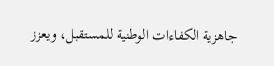جاهزية الكفاءات الوطنية للمستقبل، ويعزز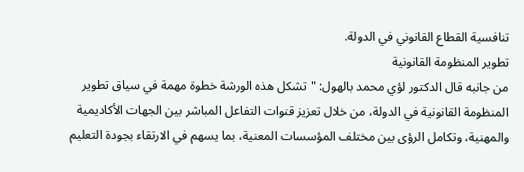تنافسية القطاع القانوني في الدولة.
تطوير المنظومة القانونية
من جانبه قال الدكتور لؤي محمد بالهول: "تشكل هذه الورشة خطوة مهمة في سياق تطوير المنظومة القانونية في الدولة، من خلال تعزيز قنوات التفاعل المباشر بين الجهات الأكاديمية والمهنية، وتكامل الرؤى بين مختلف المؤسسات المعنية، بما يسهم في الارتقاء بجودة التعليم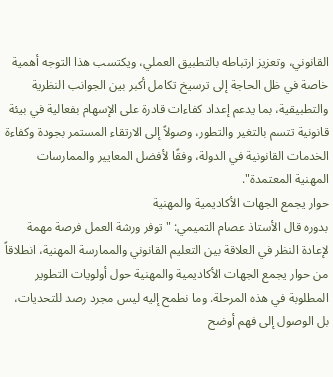القانوني، وتعزيز ارتباطه بالتطبيق العملي، ويكتسب هذا التوجه أهمية خاصة في ظل الحاجة إلى ترسيخ تكامل أكبر بين الجوانب النظرية والتطبيقية، بما يدعم إعداد كفاءات قادرة على الإسهام بفعالية في بيئة قانونية تتسم بالتغير والتطور، وصولاً إلى الارتقاء المستمر بجودة وكفاءة الخدمات القانونية في الدولة، وفقًا لأفضل المعايير والممارسات المهنية المعتمدة".
حوار يجمع الجهات الأكاديمية والمهنية
بدوره قال الأستاذ عصام التميمي: "توفر ورشة العمل فرصة مهمة لإعادة النظر في العلاقة بين التعليم القانوني والممارسة المهنية، انطلاقاً من حوار يجمع الجهات الأكاديمية والمهنية حول أولويات التطوير المطلوبة في هذه المرحلة. وما نطمح إليه ليس مجرد رصد للتحديات، بل الوصول إلى فهم أوضح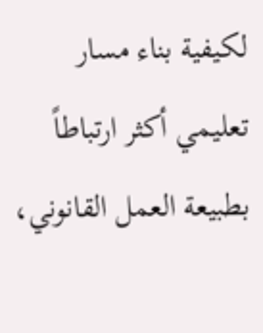لكيفية بناء مسار تعليمي أكثر ارتباطاً بطبيعة العمل القانوني،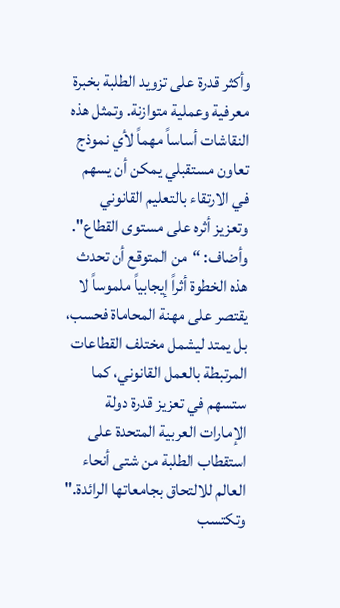وأكثر قدرة على تزويد الطلبة بخبرة معرفية وعملية متوازنة. وتمثل هذه النقاشات أساساً مهماً لأي نموذج تعاون مستقبلي يمكن أن يسهم في الارتقاء بالتعليم القانوني وتعزيز أثره على مستوى القطاع".
وأضاف: “من المتوقع أن تحدث هذه الخطوة أثراً إيجابياً ملموساً لا يقتصر على مهنة المحاماة فحسب، بل يمتد ليشمل مختلف القطاعات المرتبطة بالعمل القانوني، كما ستسهم في تعزيز قدرة دولة الإمارات العربية المتحدة على استقطاب الطلبة من شتى أنحاء العالم للالتحاق بجامعاتها الرائدة."
وتكتسب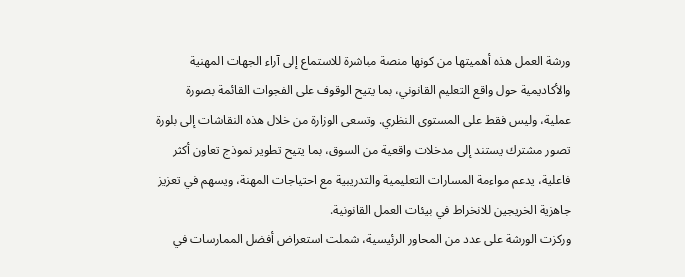ورشة العمل هذه أهميتها من كونها منصة مباشرة للاستماع إلى آراء الجهات المهنية والأكاديمية حول واقع التعليم القانوني، بما يتيح الوقوف على الفجوات القائمة بصورة عملية، وليس فقط على المستوى النظري. وتسعى الوزارة من خلال هذه النقاشات إلى بلورة تصور مشترك يستند إلى مدخلات واقعية من السوق، بما يتيح تطوير نموذج تعاون أكثر فاعلية، يدعم مواءمة المسارات التعليمية والتدريبية مع احتياجات المهنة، ويسهم في تعزيز جاهزية الخريجين للانخراط في بيئات العمل القانونية.
وركزت الورشة على عدد من المحاور الرئيسية، شملت استعراض أفضل الممارسات في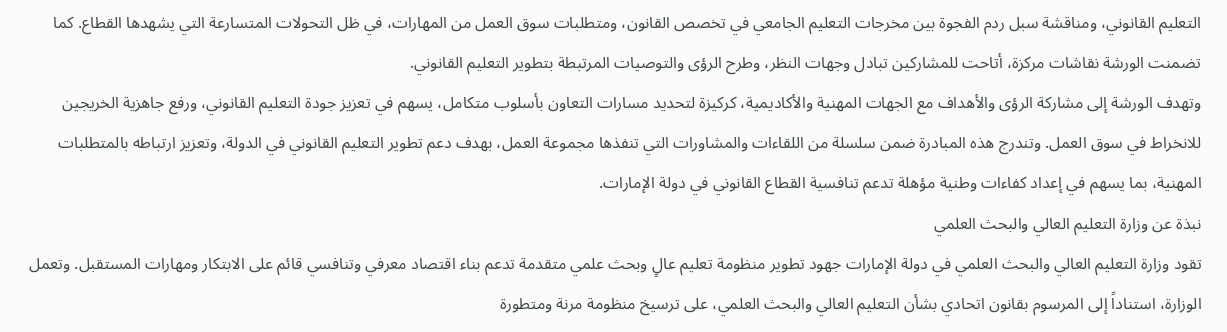التعليم القانوني، ومناقشة سبل ردم الفجوة بين مخرجات التعليم الجامعي في تخصص القانون، ومتطلبات سوق العمل من المهارات، في ظل التحولات المتسارعة التي يشهدها القطاع. كما تضمنت الورشة نقاشات مركزة، أتاحت للمشاركين تبادل وجهات النظر، وطرح الرؤى والتوصيات المرتبطة بتطوير التعليم القانوني.
وتهدف الورشة إلى مشاركة الرؤى والأهداف مع الجهات المهنية والأكاديمية، كركيزة لتحديد مسارات التعاون بأسلوب متكامل، يسهم في تعزيز جودة التعليم القانوني، ورفع جاهزية الخريجين للانخراط في سوق العمل. وتندرج هذه المبادرة ضمن سلسلة من اللقاءات والمشاورات التي تنفذها مجموعة العمل، بهدف دعم تطوير التعليم القانوني في الدولة، وتعزيز ارتباطه بالمتطلبات المهنية، بما يسهم في إعداد كفاءات وطنية مؤهلة تدعم تنافسية القطاع القانوني في دولة الإمارات.
نبذة عن وزارة التعليم العالي والبحث العلمي
تقود وزارة التعليم العالي والبحث العلمي في دولة الإمارات جهود تطوير منظومة تعليم عالٍ وبحث علمي متقدمة تدعم بناء اقتصاد معرفي وتنافسي قائم على الابتكار ومهارات المستقبل. وتعمل الوزارة، استناداً إلى المرسوم بقانون اتحادي بشأن التعليم العالي والبحث العلمي، على ترسيخ منظومة مرنة ومتطورة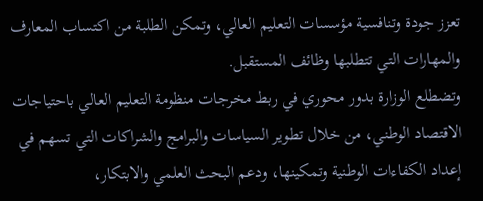تعزز جودة وتنافسية مؤسسات التعليم العالي، وتمكن الطلبة من اكتساب المعارف والمهارات التي تتطلبها وظائف المستقبل.
وتضطلع الوزارة بدور محوري في ربط مخرجات منظومة التعليم العالي باحتياجات الاقتصاد الوطني، من خلال تطوير السياسات والبرامج والشراكات التي تسهم في إعداد الكفاءات الوطنية وتمكينها، ودعم البحث العلمي والابتكار،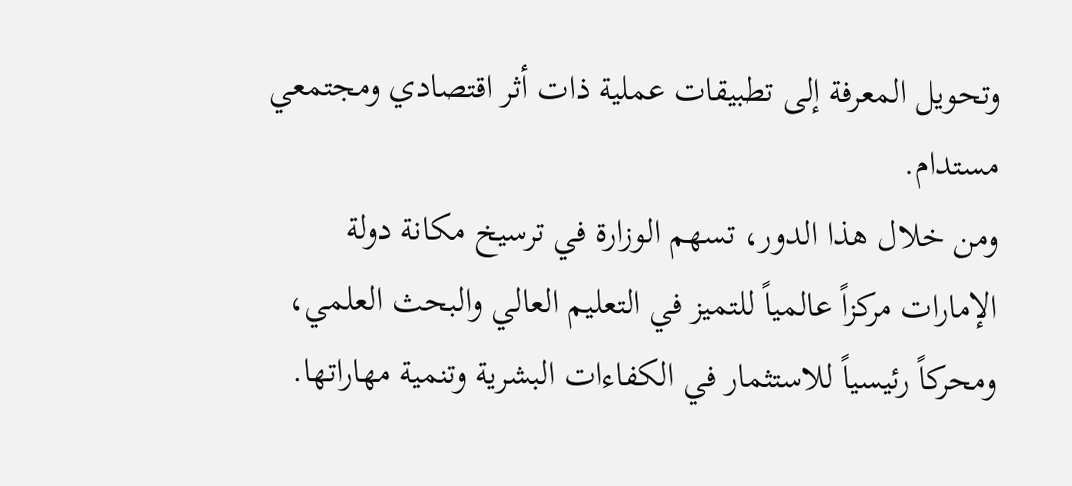وتحويل المعرفة إلى تطبيقات عملية ذات أثر اقتصادي ومجتمعي مستدام.
ومن خلال هذا الدور، تسهم الوزارة في ترسيخ مكانة دولة الإمارات مركزاً عالمياً للتميز في التعليم العالي والبحث العلمي، ومحركاً رئيسياً للاستثمار في الكفاءات البشرية وتنمية مهاراتها.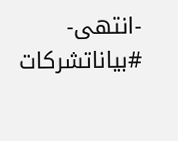-انتهى-
#بياناتشركات